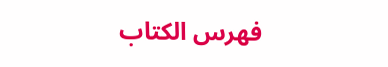فهرس الكتاب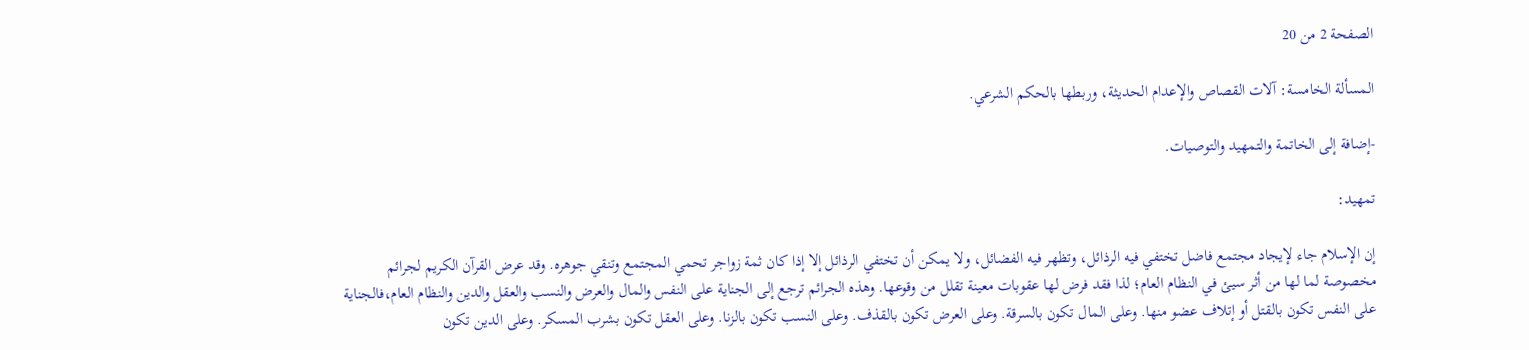الصفحة 2 من 20

المسألة الخامسة: آلات القصاص والإعدام الحديثة، وربطها بالحكم الشرعي.

-إضافة إلى الخاتمة والتمهيد والتوصيات.

تمهيد:

إن الإسلام جاء لإيجاد مجتمع فاضل تختفي فيه الرذائل، وتظهر فيه الفضائل، ولا يمكن أن تختفي الرذائل إلا إذا كان ثمة زواجر تحمي المجتمع وتنقي جوهره. وقد عرض القرآن الكريم لجرائم مخصوصة لما لها من أثر سيئ في النظام العام؛ لذا فقد فرض لها عقوبات معينة تقلل من وقوعها. وهذه الجرائم ترجع إلى الجناية على النفس والمال والعرض والنسب والعقل والدين والنظام العام،فالجناية على النفس تكون بالقتل أو إتلاف عضو منها. وعلى المال تكون بالسرقة. وعلى العرض تكون بالقذف. وعلى النسب تكون بالزنا. وعلى العقل تكون بشرب المسكر. وعلى الدين تكون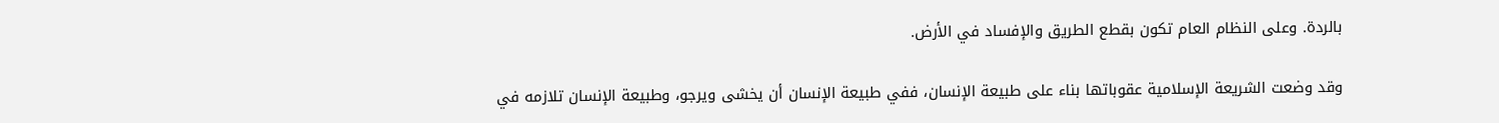بالردة. وعلى النظام العام تكون بقطع الطريق والإفساد في الأرض.

وقد وضعت الشريعة الإسلامية عقوباتها بناء على طبيعة الإنسان، ففي طبيعة الإنسان أن يخشى ويرجو، وطبيعة الإنسان تلازمه في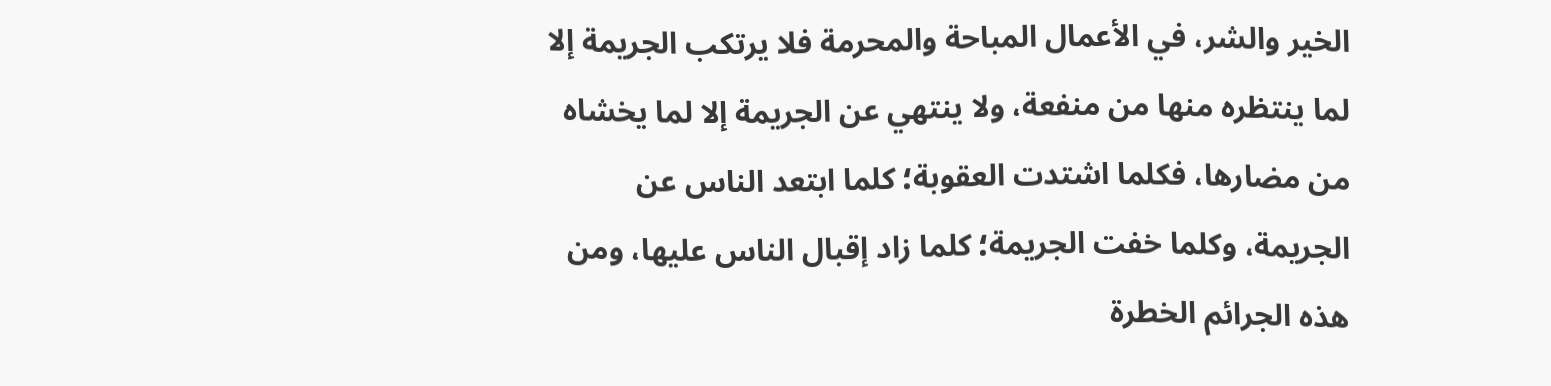الخير والشر، في الأعمال المباحة والمحرمة فلا يرتكب الجريمة إلا لما ينتظره منها من منفعة، ولا ينتهي عن الجريمة إلا لما يخشاه من مضارها، فكلما اشتدت العقوبة؛ كلما ابتعد الناس عن الجريمة، وكلما خفت الجريمة؛ كلما زاد إقبال الناس عليها، ومن هذه الجرائم الخطرة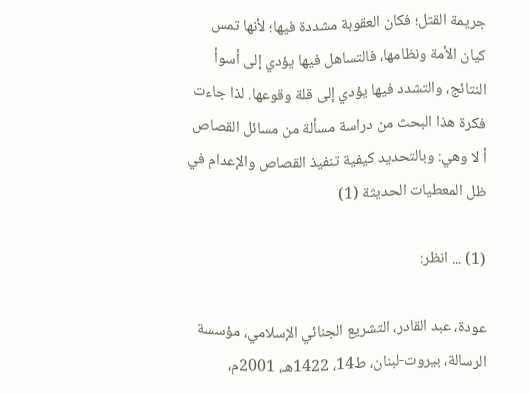جريمة القتل؛ فكان العقوبة مشددة فيها؛ لأنها تمس كيان الأمة ونظامها، فالتساهل فيها يؤدي إلى أسوأ النتائج، والتشدد فيها يؤدي إلى قلة وقوعها. لذا جاءت فكرة هذا البحث من دراسة مسألة من مسائل القصاص أ لا وهي: وبالتحديد كيفية تنفيذ القصاص والإعدام في ظل المعطيات الحديثة (1)

(1) ... انظر:

عودة، عبد القادر، التشريع الجنائي الإسلامي، مؤسسة الرسالة، بيروت-لبنان، ط14، 1422هـ، 2001م،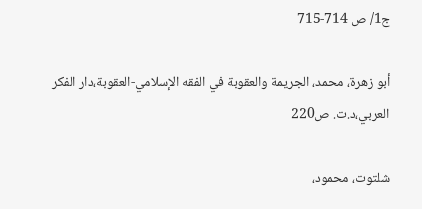ج1/ ص 714-715

أبو زهرة، محمد، الجريمة والعقوبة في الفقه الإسلامي-العقوبة،دار الفكر العربي،د.ت. ص220

شلتوت، محمود،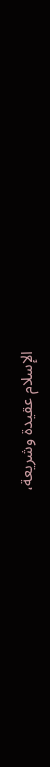الإسلام عقيدة وشريعة،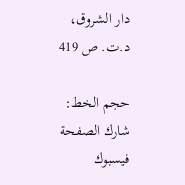دار الشروق، د.ت. ص 419

حجم الخط:
شارك الصفحة
فيسبوك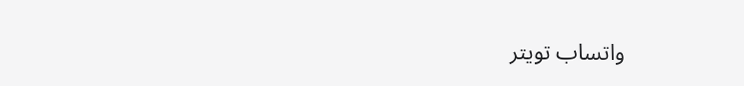واتساب تويتر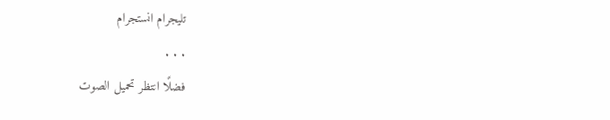تليجرام انستجرام
. . .
فضلًا انتظر تحميل الصوت